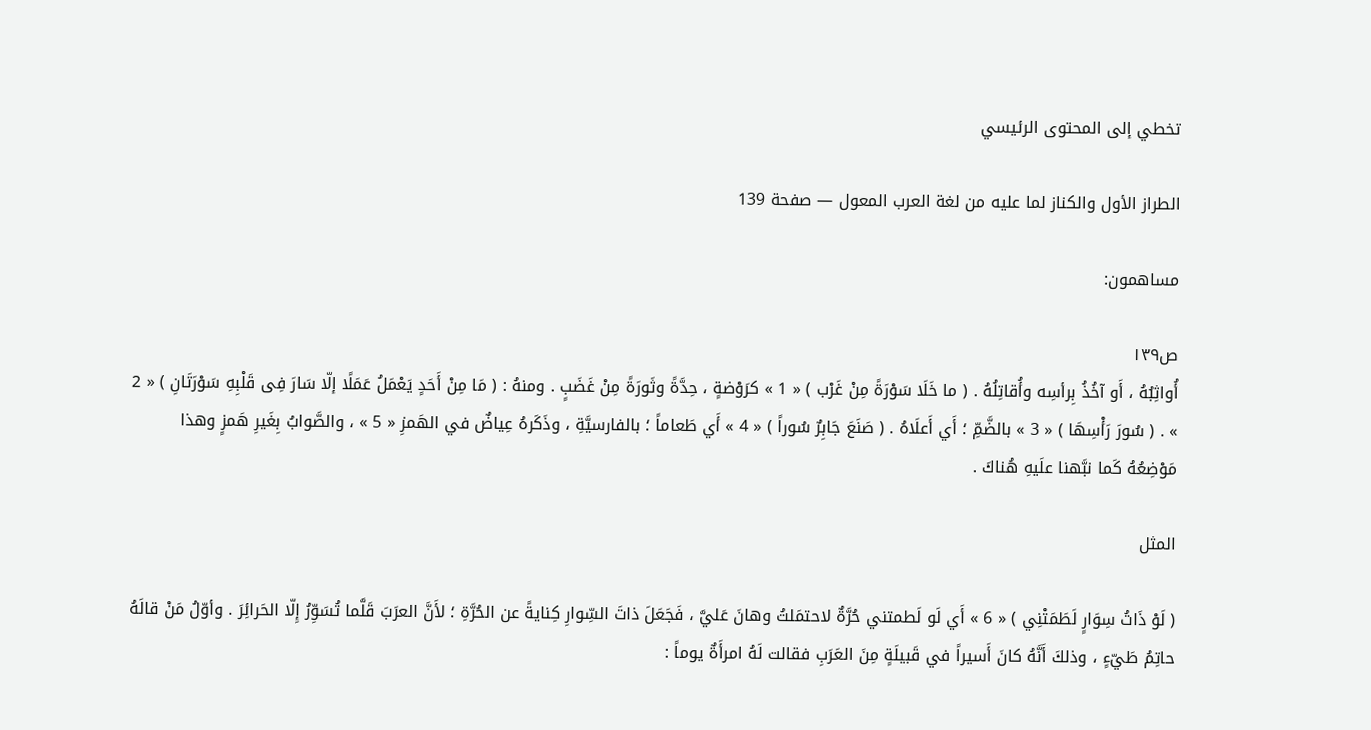تخطي إلى المحتوى الرئيسي

الطراز الأول والكناز لما عليه من لغة العرب المعول — صفحة 139

مساهمون:

ص١٣٩
أُواثِبُهُ ، أَو آخُذُ بِرأسِه وأُقاتِلُهُ . ( ما خَلَا سَوْرَةً مِنْ غَرْب ) « 1 » كرَوْضةٍ ، حِدَّةً وثَورَةً مِنْ غَضَبٍ . ومنهُ : ( مَا مِنْ أَحَدٍ يَعْمَلُ عَمَلًا إلّا سَارَ فِى قَلْبِهِ سَوْرَتَانِ ) « 2 » . ( سُورَ رَأْسِهَا ) « 3 » بالضَّمِّ ؛ أَي أَعلَاهُ . ( صَنَعَ جَابِرٌ سُوراً ) « 4 » أَي طَعاماً ؛ بالفارسيَّةِ ، وذَكَرهُ عِياضٌ في الهَمزِ « 5 » ، والصَّوابُ بِغَيرِ هَمزٍ وهذا مَوْضِعُهُ كَما نبَّهنا علَيهِ هُناكَ .

المثل

( لَوْ ذَاتُ سِوَارٍ لَطَمَتْنِي ) « 6 » أَي لَو لَطمتني حُرَّةٌ لاحتمَلتُ وهانَ عَليَّ ، فَجَعَلَ ذاتَ السِّوارِ كِنايةً عن الحُرَّةِ ؛ لأَنَّ العرَبَ قَلَّما تُسَوِّرُ إِلّا الحَرائِرَ . وأوّلُ مَنْ قالَهُ حاتِمُ طَيّءٍ ، وذلكَ أَنَّهُ كانَ أَسيراً في قَبيلَةٍ مِنَ العَرَبِ فقالت لَهُ امرأَةٌ يوماً :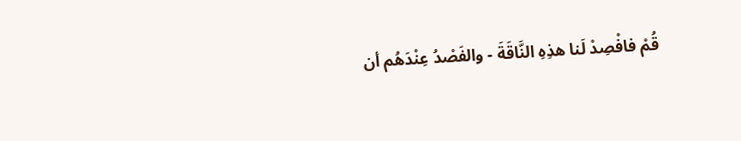قُمْ فافْصِدْ لَنا هذِهِ النَّاقَةَ - والفَصْدُ عِنْدَهُم أن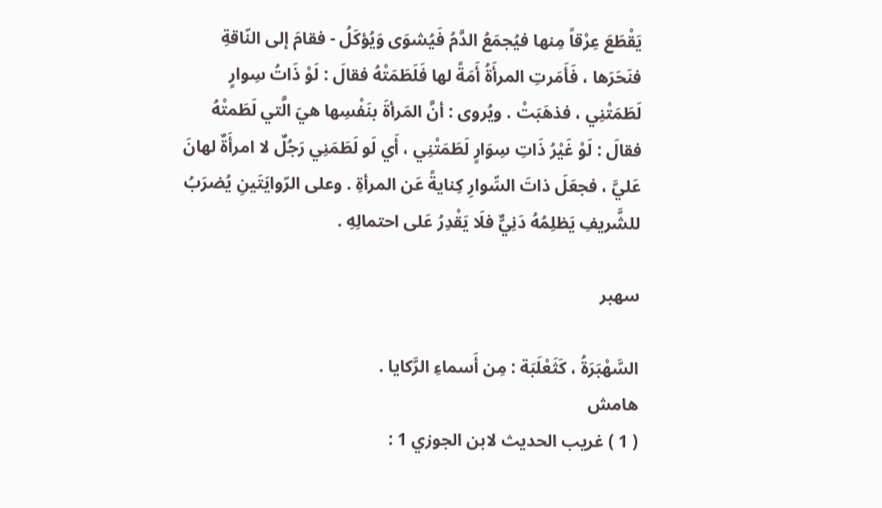يَقْطَعَ عِرْقاً مِنها فيُجمَعُ الدَّمُ فَيُشوَى وَيُؤكَلُ - فقامَ إلى النّاقةِ فنَحَرَها ، فَأَمَرتِ المرأَةُ أَمَةً لها فَلَطَمَتْهُ فقالَ : لَوْ ذَاتُ سِوارٍ لَطَمَتْنِي ، فذهَبَتْ . ويُروى : أنَّ المَرأةَ بنَفْسِها هيَ الَّتي لَطَمتْهُ فقالَ : لَوْ غَيْرُ ذَاتِ سِوَارٍ لَطَمَتْنِي ، أَي لَو لَطَمَنِي رَجُلٌ لا امرأَةٌ لهانَ عَليَّ ، فجعَلَ ذاتَ السِّوارِ كِنايةً عَن المرأةِ . وعلى الرّوايَتَينِ يُضرَبُ للشَّريفِ يَظلِمُهُ دَنِيٌّ فلَا يَقْدِرُ عَلى احتمالِهِ .

سهبر

السَّهْبَرَةُ ، كَثَعْلَبَة : مِن أَسماءِ الرَّكايا .
هامش
( 1 ) غريب الحديث لابن الجوزي 1 :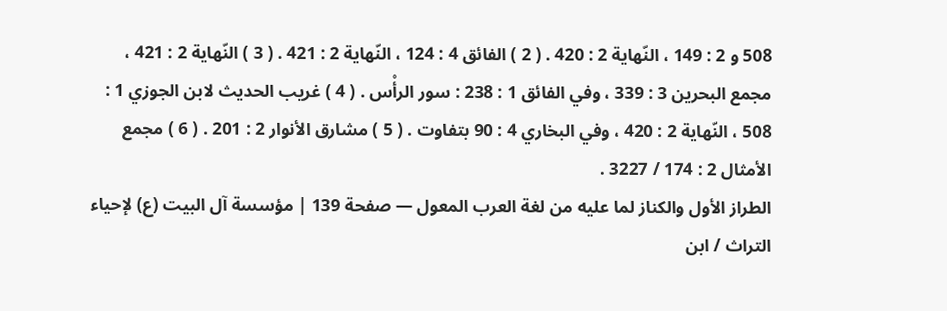508 و 2 : 149 ، النّهاية 2 : 420 . ( 2 ) الفائق 4 : 124 ، النّهاية 2 : 421 . ( 3 ) النّهاية 2 : 421 ، مجمع البحرين 3 : 339 ، وفي الفائق 1 : 238 : سور الرأْس . ( 4 ) غريب الحديث لابن الجوزي 1 : 508 ، النّهاية 2 : 420 ، وفي البخاري 4 : 90 بتفاوت . ( 5 ) مشارق الأنوار 2 : 201 . ( 6 ) مجمع الأمثال 2 : 174 / 3227 .
الطراز الأول والكناز لما عليه من لغة العرب المعول — صفحة 139 | مؤسسة آل البيت (ع) لإحياء التراث / ابن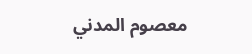معصوم المدني